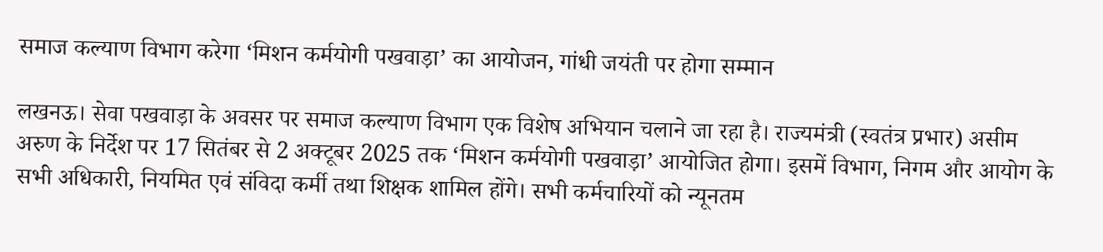समाज कल्याण विभाग करेगा ‘मिशन कर्मयोगी पखवाड़ा’ का आयोजन, गांधी जयंती पर होगा सम्मान

लखनऊ। सेवा पखवाड़ा के अवसर पर समाज कल्याण विभाग एक विशेष अभियान चलाने जा रहा है। राज्यमंत्री (स्वतंत्र प्रभार) असीम अरुण के निर्देश पर 17 सितंबर से 2 अक्टूबर 2025 तक ‘मिशन कर्मयोगी पखवाड़ा’ आयोजित होगा। इसमें विभाग, निगम और आयोग के सभी अधिकारी, नियमित एवं संविदा कर्मी तथा शिक्षक शामिल होंगे। सभी कर्मचारियों को न्यूनतम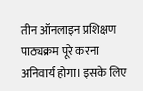तीन ऑनलाइन प्रशिक्षण पाठ्यक्रम पूरे करना अनिवार्य होगा। इसके लिए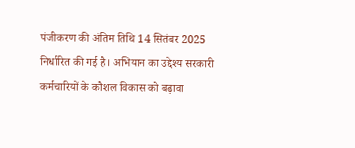पंजीकरण की अंतिम तिथि 14 सितंबर 2025 निर्धारित की गई है। अभियान का उद्देश्य सरकारी कर्मचारियों के कौशल विकास को बढ़ावा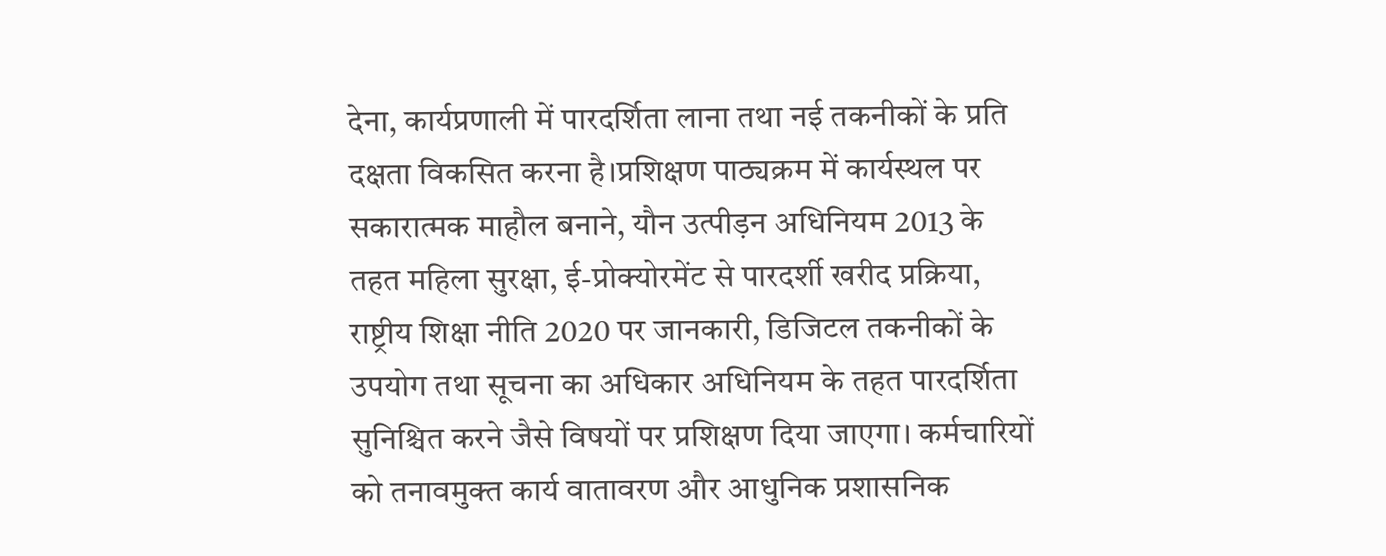देना, कार्यप्रणाली में पारदर्शिता लाना तथा नई तकनीकों के प्रति दक्षता विकसित करना है।प्रशिक्षण पाठ्यक्रम में कार्यस्थल पर सकारात्मक माहौल बनाने, यौन उत्पीड़न अधिनियम 2013 के तहत महिला सुरक्षा, ई-प्रोक्योरमेंट से पारदर्शी खरीद प्रक्रिया, राष्ट्रीय शिक्षा नीति 2020 पर जानकारी, डिजिटल तकनीकों के उपयोग तथा सूचना का अधिकार अधिनियम के तहत पारदर्शिता सुनिश्चित करने जैसे विषयों पर प्रशिक्षण दिया जाएगा। कर्मचारियों को तनावमुक्त कार्य वातावरण और आधुनिक प्रशासनिक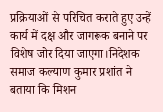प्रक्रियाओं से परिचित कराते हुए उन्हें कार्य में दक्ष और जागरूक बनाने पर विशेष जोर दिया जाएगा।निदेशक समाज कल्याण कुमार प्रशांत ने बताया कि मिशन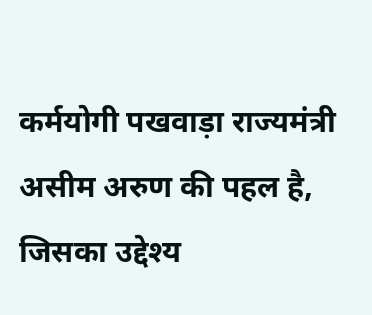कर्मयोगी पखवाड़ा राज्यमंत्री असीम अरुण की पहल है, जिसका उद्देश्य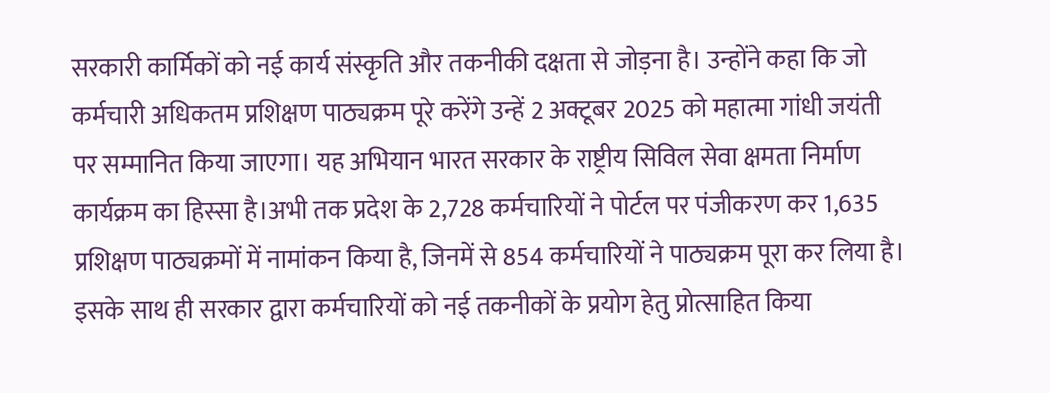सरकारी कार्मिकों को नई कार्य संस्कृति और तकनीकी दक्षता से जोड़ना है। उन्होंने कहा कि जो कर्मचारी अधिकतम प्रशिक्षण पाठ्यक्रम पूरे करेंगे उन्हें 2 अक्टूबर 2025 को महात्मा गांधी जयंती पर सम्मानित किया जाएगा। यह अभियान भारत सरकार के राष्ट्रीय सिविल सेवा क्षमता निर्माण कार्यक्रम का हिस्सा है।अभी तक प्रदेश के 2,728 कर्मचारियों ने पोर्टल पर पंजीकरण कर 1,635 प्रशिक्षण पाठ्यक्रमों में नामांकन किया है, जिनमें से 854 कर्मचारियों ने पाठ्यक्रम पूरा कर लिया है। इसके साथ ही सरकार द्वारा कर्मचारियों को नई तकनीकों के प्रयोग हेतु प्रोत्साहित किया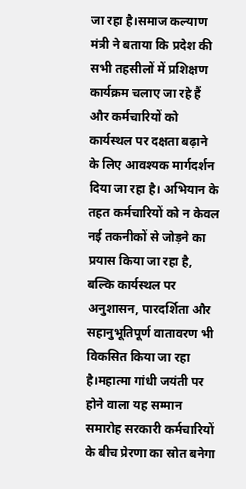जा रहा है।समाज कल्याण मंत्री ने बताया कि प्रदेश की सभी तहसीलों में प्रशिक्षण कार्यक्रम चलाए जा रहे हैं और कर्मचारियों को कार्यस्थल पर दक्षता बढ़ाने के लिए आवश्यक मार्गदर्शन दिया जा रहा है। अभियान के तहत कर्मचारियों को न केवल नई तकनीकों से जोड़ने का प्रयास किया जा रहा है, बल्कि कार्यस्थल पर अनुशासन, पारदर्शिता और सहानुभूतिपूर्ण वातावरण भी विकसित किया जा रहा है।महात्मा गांधी जयंती पर होने वाला यह सम्मान समारोह सरकारी कर्मचारियों के बीच प्रेरणा का स्रोत बनेगा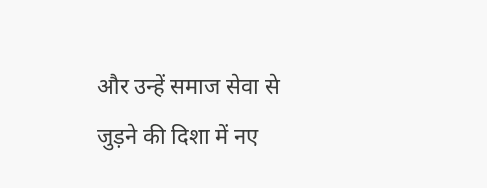और उन्हें समाज सेवा से जुड़ने की दिशा में नए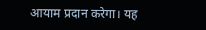आयाम प्रदान करेगा। यह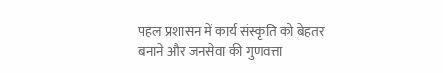पहल प्रशासन में कार्य संस्कृति को बेहतर बनाने और जनसेवा की गुणवत्ता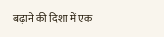बढ़ाने की दिशा में एक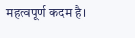महत्वपूर्ण कदम है।